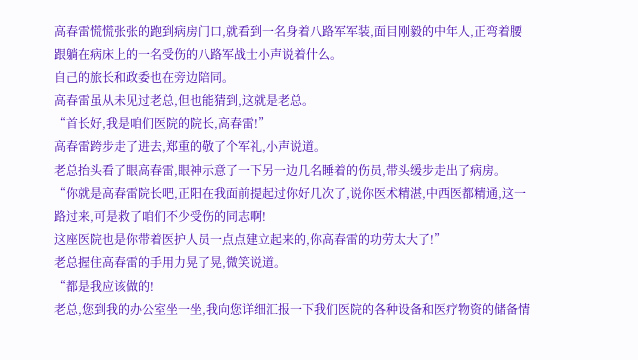高春雷慌慌张张的跑到病房门口,就看到一名身着八路军军装,面目刚毅的中年人,正弯着腰跟躺在病床上的一名受伤的八路军战士小声说着什么。
自己的旅长和政委也在旁边陪同。
高春雷虽从未见过老总,但也能猜到,这就是老总。
“首长好,我是咱们医院的院长,高春雷!”
高春雷跨步走了进去,郑重的敬了个军礼,小声说道。
老总抬头看了眼高春雷,眼神示意了一下另一边几名睡着的伤员,带头缓步走出了病房。
“你就是高春雷院长吧,正阳在我面前提起过你好几次了,说你医术精湛,中西医都精通,这一路过来,可是救了咱们不少受伤的同志啊!
这座医院也是你带着医护人员一点点建立起来的,你高春雷的功劳太大了!”
老总握住高春雷的手用力晃了晃,微笑说道。
“都是我应该做的!
老总,您到我的办公室坐一坐,我向您详细汇报一下我们医院的各种设备和医疗物资的储备情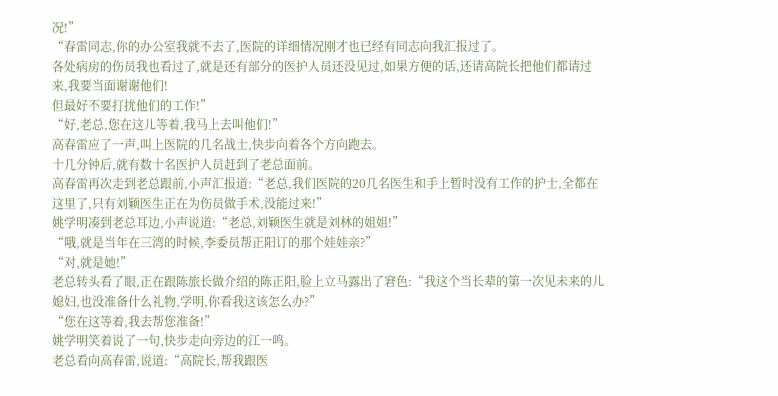况!”
“春雷同志,你的办公室我就不去了,医院的详细情况刚才也已经有同志向我汇报过了。
各处病房的伤员我也看过了,就是还有部分的医护人员还没见过,如果方便的话,还请高院长把他们都请过来,我要当面谢谢他们!
但最好不要打扰他们的工作!”
“好,老总,您在这儿等着,我马上去叫他们!”
高春雷应了一声,叫上医院的几名战士,快步向着各个方向跑去。
十几分钟后,就有数十名医护人员赶到了老总面前。
高春雷再次走到老总跟前,小声汇报道:“老总,我们医院的20几名医生和手上暂时没有工作的护士,全都在这里了,只有刘颖医生正在为伤员做手术,没能过来!”
姚学明凑到老总耳边,小声说道:“老总,刘颖医生就是刘林的姐姐!”
“哦,就是当年在三湾的时候,李委员帮正阳订的那个娃娃亲?”
“对,就是她!”
老总转头看了眼,正在跟陈旅长做介绍的陈正阳,脸上立马露出了窘色:“我这个当长辈的第一次见未来的儿媳妇,也没准备什么礼物,学明,你看我这该怎么办?”
“您在这等着,我去帮您准备!”
姚学明笑着说了一句,快步走向旁边的江一鸣。
老总看向高春雷,说道:“高院长,帮我跟医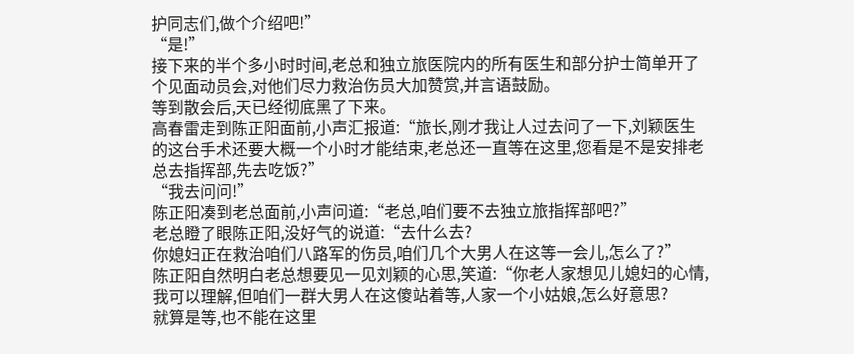护同志们,做个介绍吧!”
“是!”
接下来的半个多小时时间,老总和独立旅医院内的所有医生和部分护士简单开了个见面动员会,对他们尽力救治伤员大加赞赏,并言语鼓励。
等到散会后,天已经彻底黑了下来。
高春雷走到陈正阳面前,小声汇报道:“旅长,刚才我让人过去问了一下,刘颖医生的这台手术还要大概一个小时才能结束,老总还一直等在这里,您看是不是安排老总去指挥部,先去吃饭?”
“我去问问!”
陈正阳凑到老总面前,小声问道:“老总,咱们要不去独立旅指挥部吧?”
老总瞪了眼陈正阳,没好气的说道:“去什么去?
你媳妇正在救治咱们八路军的伤员,咱们几个大男人在这等一会儿,怎么了?”
陈正阳自然明白老总想要见一见刘颖的心思,笑道:“你老人家想见儿媳妇的心情,我可以理解,但咱们一群大男人在这傻站着等,人家一个小姑娘,怎么好意思?
就算是等,也不能在这里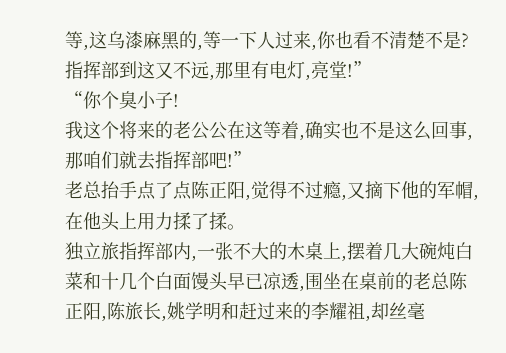等,这乌漆麻黑的,等一下人过来,你也看不清楚不是?
指挥部到这又不远,那里有电灯,亮堂!”
“你个臭小子!
我这个将来的老公公在这等着,确实也不是这么回事,那咱们就去指挥部吧!”
老总抬手点了点陈正阳,觉得不过瘾,又摘下他的军帽,在他头上用力揉了揉。
独立旅指挥部内,一张不大的木桌上,摆着几大碗炖白菜和十几个白面馒头早已凉透,围坐在桌前的老总陈正阳,陈旅长,姚学明和赶过来的李耀祖,却丝毫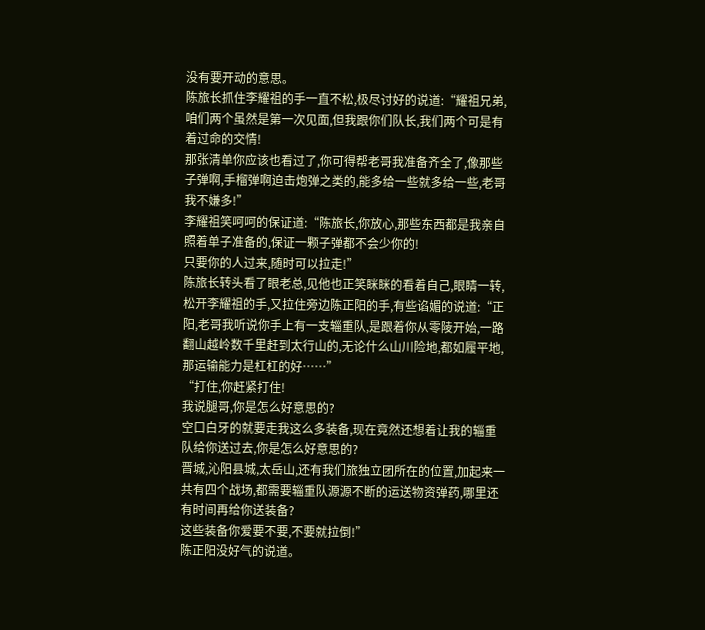没有要开动的意思。
陈旅长抓住李耀祖的手一直不松,极尽讨好的说道:“耀祖兄弟,咱们两个虽然是第一次见面,但我跟你们队长,我们两个可是有着过命的交情!
那张清单你应该也看过了,你可得帮老哥我准备齐全了,像那些子弹啊,手榴弹啊迫击炮弹之类的,能多给一些就多给一些,老哥我不嫌多!”
李耀祖笑呵呵的保证道:“陈旅长,你放心,那些东西都是我亲自照着单子准备的,保证一颗子弹都不会少你的!
只要你的人过来,随时可以拉走!”
陈旅长转头看了眼老总,见他也正笑眯眯的看着自己,眼睛一转,松开李耀祖的手,又拉住旁边陈正阳的手,有些谄媚的说道:“正阳,老哥我听说你手上有一支辎重队,是跟着你从零陵开始,一路翻山越岭数千里赶到太行山的,无论什么山川险地,都如履平地,那运输能力是杠杠的好……”
“打住,你赶紧打住!
我说腿哥,你是怎么好意思的?
空口白牙的就要走我这么多装备,现在竟然还想着让我的辎重队给你送过去,你是怎么好意思的?
晋城,沁阳县城,太岳山,还有我们旅独立团所在的位置,加起来一共有四个战场,都需要辎重队源源不断的运送物资弹药,哪里还有时间再给你送装备?
这些装备你爱要不要,不要就拉倒!”
陈正阳没好气的说道。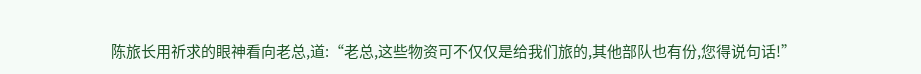陈旅长用祈求的眼神看向老总,道:“老总,这些物资可不仅仅是给我们旅的,其他部队也有份,您得说句话!”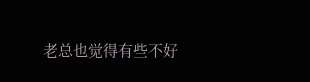老总也觉得有些不好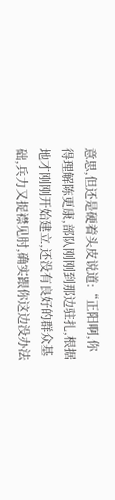意思,但还是硬着头皮说道:“正阳啊,你得理解陈更康,部队刚刚到那边驻扎,根据地才刚刚开始建立,还没有良好的群众基础,兵力又捉襟见肘,确实跟你这边没办法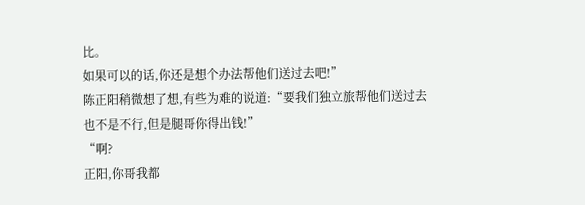比。
如果可以的话,你还是想个办法帮他们送过去吧!”
陈正阳稍微想了想,有些为难的说道:“要我们独立旅帮他们送过去也不是不行,但是腿哥你得出钱!”
“啊?
正阳,你哥我都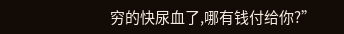穷的快尿血了,哪有钱付给你?”